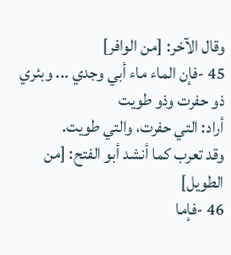وقال الآخر: [من الوافر]
45 -فإن الماء ماء أبي وجدي ... وبئري ذو حفرت وذو طويت
أراد: التي حفرت، والتي طويت.
وقد تعرب كما أنشد أبو الفتح: [من الطويل]
46 -فإما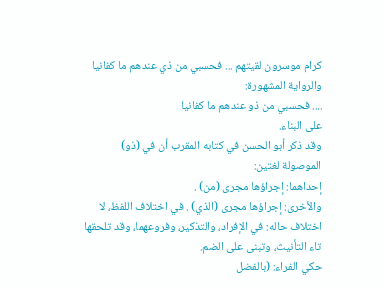كرام موسرون لقيتهم ... فحسبي من ذي عندهم ما كفانيا
والرواية المشهورة:
.... فحسبي من ذو عندهم ما كفانيا
على البناء.
وقد ذكر أبو الحسن في كتابه المقرب أن في (ذو) الموصولة لغتين:
إحداهما: إجراؤها مجرى (من) .
والأخرى: إجراؤها مجرى (الذي) . في اختلاف اللفظ، لا اختلاف حاله: في الإفراد، والتذكير، وفروعهما، وقد تلحقها تاء التأنيث، وتبنى على الضم.
حكي الفراء: (بالفضل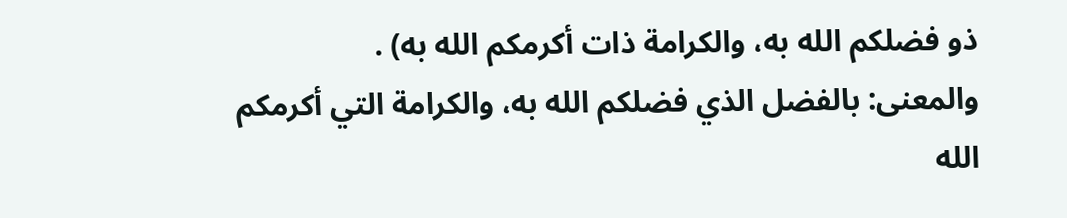ذو فضلكم الله به، والكرامة ذات أكرمكم الله به) .
والمعنى: بالفضل الذي فضلكم الله به، والكرامة التي أكرمكم الله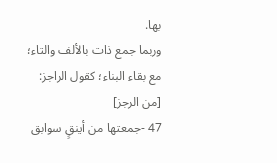بها.
وربما جمع ذات بالألف والتاء؛ مع بقاء البناء؛ كقول الراجز: [من الرجز]
47 -جمعتها من أينقٍ سوابق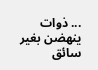... ذوات ينهضن بغير سائق